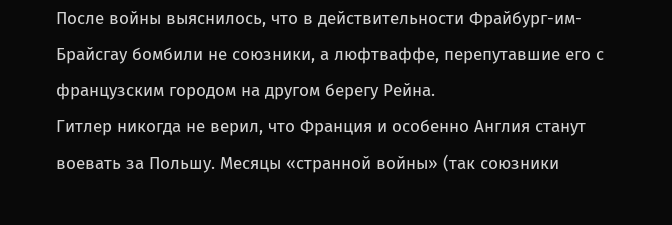После войны выяснилось, что в действительности Фрайбург-им-Брайсгау бомбили не союзники, а люфтваффе, перепутавшие его с французским городом на другом берегу Рейна.
Гитлер никогда не верил, что Франция и особенно Англия станут воевать за Польшу. Месяцы «странной войны» (так союзники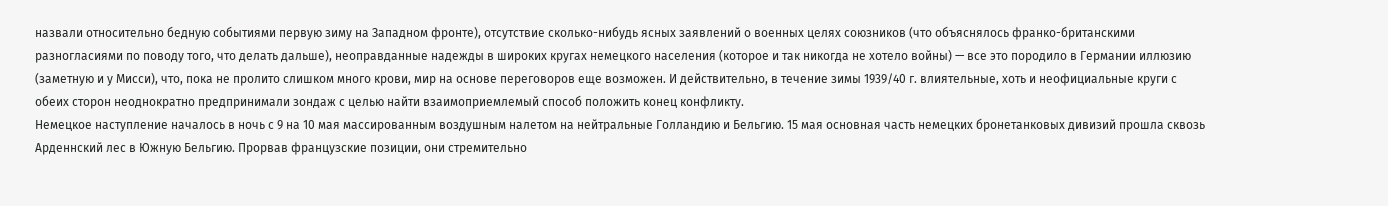назвали относительно бедную событиями первую зиму на Западном фронте), отсутствие сколько-нибудь ясных заявлений о военных целях союзников (что объяснялось франко-британскими разногласиями по поводу того, что делать дальше), неоправданные надежды в широких кругах немецкого населения (которое и так никогда не хотело войны) — все это породило в Германии иллюзию (заметную и у Мисси), что, пока не пролито слишком много крови, мир на основе переговоров еще возможен. И действительно, в течение зимы 1939/40 г. влиятельные, хоть и неофициальные круги с обеих сторон неоднократно предпринимали зондаж с целью найти взаимоприемлемый способ положить конец конфликту.
Немецкое наступление началось в ночь с 9 на 10 мая массированным воздушным налетом на нейтральные Голландию и Бельгию. 15 мая основная часть немецких бронетанковых дивизий прошла сквозь Арденнский лес в Южную Бельгию. Прорвав французские позиции, они стремительно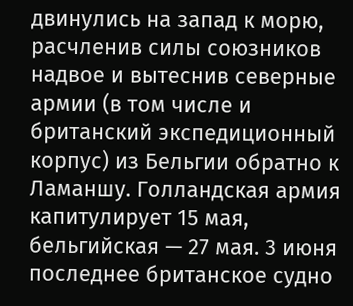двинулись на запад к морю, расчленив силы союзников надвое и вытеснив северные армии (в том числе и британский экспедиционный корпус) из Бельгии обратно к Ламаншу. Голландская армия капитулирует 15 мая, бельгийская — 27 мая. 3 июня последнее британское судно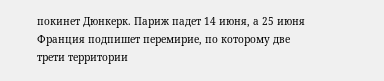покинет Дюнкерк. Париж падет 14 июня, а 25 июня Франция подпишет перемирие, по которому две трети территории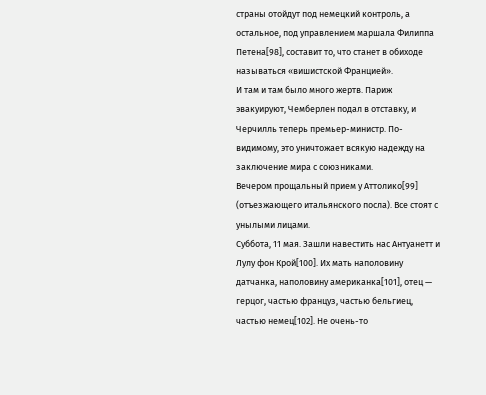страны отойдут под немецкий контроль, а остальное, под управлением маршала Филиппа Петена[98], составит то, что станет в обиходе называться «вишистской Францией».
И там и там было много жертв. Париж эвакуируют, Чемберлен подал в отставку, и Черчилль теперь премьер-министр. По-видимому, это уничтожает всякую надежду на заключение мира с союзниками.
Вечером прощальный прием у Аттолико[99] (отъезжающего итальянского посла). Все стоят с унылыми лицами.
Суббота, 11 мая. Зашли навестить нас Антуанетт и Лулу фон Крой[100]. Их мать наполовину датчанка, наполовину американка[101], отец — герцог, частью француз, частью бельгиец, частью немец[102]. Не очень-то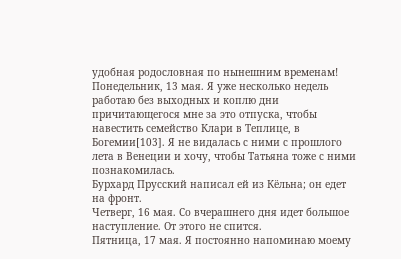удобная родословная по нынешним временам!
Понедельник, 13 мая. Я уже несколько недель работаю без выходных и коплю дни причитающегося мне за это отпуска, чтобы навестить семейство Клари в Теплице, в Богемии[103]. Я не видалась с ними с прошлого лета в Венеции и хочу, чтобы Татьяна тоже с ними познакомилась.
Бурхард Прусский написал ей из Кёльна; он едет на фронт.
Четверг, 16 мая. Со вчерашнего дня идет большое наступление. От этого не спится.
Пятница, 17 мая. Я постоянно напоминаю моему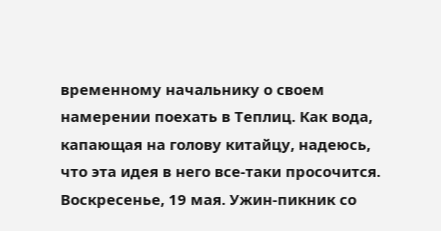временному начальнику о своем намерении поехать в Теплиц. Как вода, капающая на голову китайцу, надеюсь, что эта идея в него все-таки просочится.
Воскресенье, 19 мая. Ужин-пикник со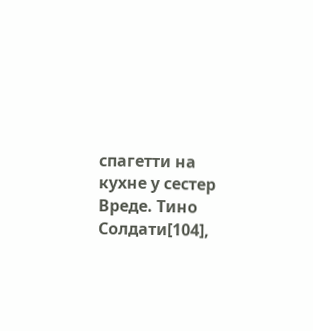спагетти на кухне у сестер Вреде. Тино Солдати[104],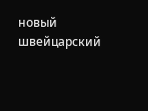новый швейцарский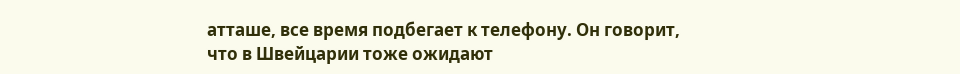атташе, все время подбегает к телефону. Он говорит, что в Швейцарии тоже ожидают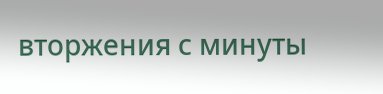вторжения с минуты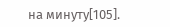на минуту[105].